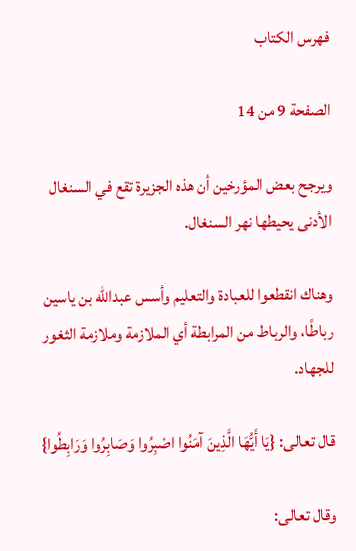فهرس الكتاب

الصفحة 9 من 14

ويرجح بعض المؤرخين أن هذه الجزيرة تقع في السنغال الأدنى يحيطها نهر السنغال.

وهناك انقطعوا للعبادة والتعليم وأسس عبدالله بن ياسين رباطًا، والرباط من المرابطة أي الملازمة وملازمة الثغور للجهاد.

قال تعالى: {يَا أَيُّهَا الَّذِينَ آمَنُوا اصْبِرُوا وَصَابِرُوا وَرَابِطُوا}

وقال تعالى: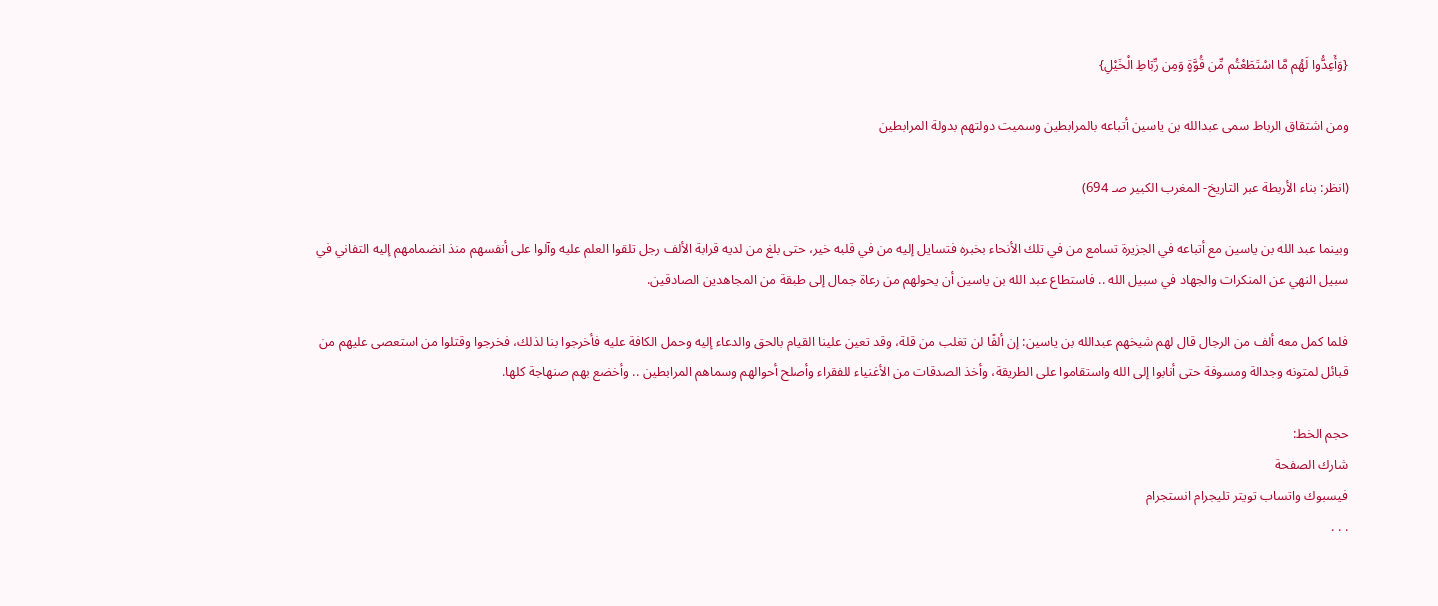{وَأَعِدُّوا لَهُم مَّا اسْتَطَعْتُم مِّن قُوَّةٍ وَمِن رِّبَاطِ الْخَيْلِ}

ومن اشتقاق الرباط سمى عبدالله بن ياسين أتباعه بالمرابطين وسميت دولتهم بدولة المرابطين

(انظر: بناء الأربطة عبر التاريخ- المغرب الكبير صـ 694)

وبينما عبد الله بن ياسين مع أتباعه في الجزيرة تسامع من في تلك الأنحاء بخبره فتسايل إليه من في قلبه خير، حتى بلغ من لديه قرابة الألف رجل تلقوا العلم عليه وآلوا على أنفسهم منذ انضمامهم إليه التفاني في سبيل النهي عن المنكرات والجهاد في سبيل الله .. فاستطاع عبد الله بن ياسين أن يحولهم من رعاة جمال إلى طبقة من المجاهدين الصادقين.

فلما كمل معه ألف من الرجال قال لهم شيخهم عبدالله بن ياسين: إن ألفًا لن تغلب من قلة، وقد تعين علينا القيام بالحق والدعاء إليه وحمل الكافة عليه فأخرجوا بنا لذلك، فخرجوا وقتلوا من استعصى عليهم من قبائل لمتونه وجدالة ومسوفة حتى أنابوا إلى الله واستقاموا على الطريقة، وأخذ الصدقات من الأغنياء للفقراء وأصلح أحوالهم وسماهم المرابطين .. وأخضع بهم صنهاجة كلها.

حجم الخط:
شارك الصفحة
فيسبوك واتساب تويتر تليجرام انستجرام
. . .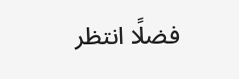فضلًا انتظر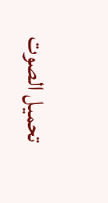تحميل الصوت